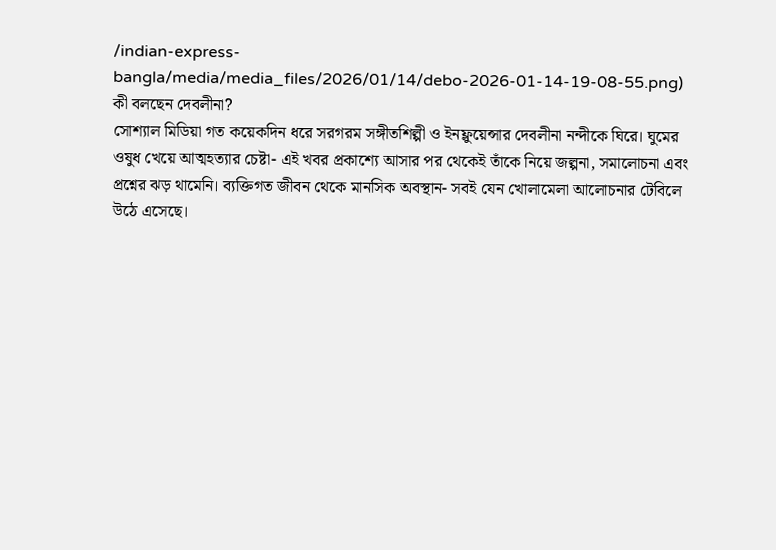/indian-express-bangla/media/media_files/2026/01/14/debo-2026-01-14-19-08-55.png)
কী বলছেন দেবলীনা?
সোশ্যাল মিডিয়া গত কয়েকদিন ধরে সরগরম সঙ্গীতশিল্পী ও ইনফ্লুয়েন্সার দেবলীনা নন্দীকে ঘিরে। ঘুমের ওষুধ খেয়ে আত্মহত্যার চেষ্টা- এই খবর প্রকাশ্যে আসার পর থেকেই তাঁকে নিয়ে জল্পনা, সমালোচনা এবং প্রশ্নের ঝড় থামেনি। ব্যক্তিগত জীবন থেকে মানসিক অবস্থান- সবই যেন খোলামেলা আলোচনার টেবিলে উঠে এসেছে।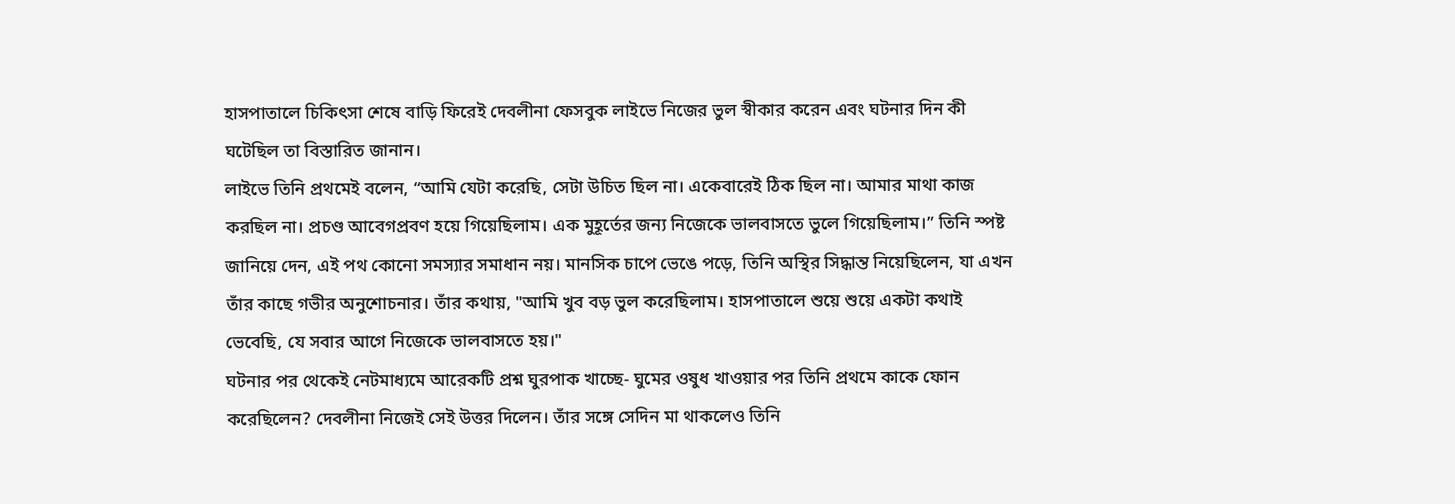হাসপাতালে চিকিৎসা শেষে বাড়ি ফিরেই দেবলীনা ফেসবুক লাইভে নিজের ভুল স্বীকার করেন এবং ঘটনার দিন কী ঘটেছিল তা বিস্তারিত জানান।
লাইভে তিনি প্রথমেই বলেন, “আমি যেটা করেছি, সেটা উচিত ছিল না। একেবারেই ঠিক ছিল না। আমার মাথা কাজ করছিল না। প্রচণ্ড আবেগপ্রবণ হয়ে গিয়েছিলাম। এক মুহূর্তের জন্য নিজেকে ভালবাসতে ভুলে গিয়েছিলাম।” তিনি স্পষ্ট জানিয়ে দেন, এই পথ কোনো সমস্যার সমাধান নয়। মানসিক চাপে ভেঙে পড়ে, তিনি অস্থির সিদ্ধান্ত নিয়েছিলেন, যা এখন তাঁর কাছে গভীর অনুশোচনার। তাঁর কথায়, "আমি খুব বড় ভুল করেছিলাম। হাসপাতালে শুয়ে শুয়ে একটা কথাই ভেবেছি, যে সবার আগে নিজেকে ভালবাসতে হয়।"
ঘটনার পর থেকেই নেটমাধ্যমে আরেকটি প্রশ্ন ঘুরপাক খাচ্ছে- ঘুমের ওষুধ খাওয়ার পর তিনি প্রথমে কাকে ফোন করেছিলেন? দেবলীনা নিজেই সেই উত্তর দিলেন। তাঁর সঙ্গে সেদিন মা থাকলেও তিনি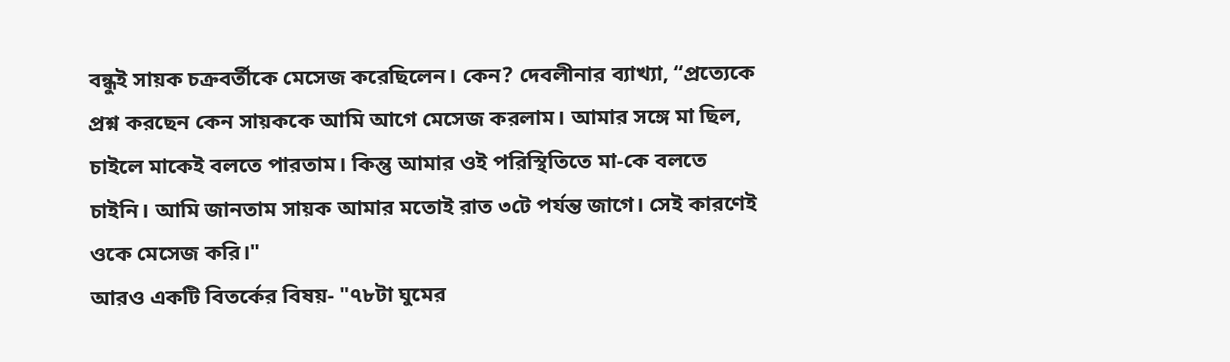বন্ধুই সায়ক চক্রবর্তীকে মেসেজ করেছিলেন। কেন? দেবলীনার ব্যাখ্যা, “প্রত্যেকে প্রশ্ন করছেন কেন সায়ককে আমি আগে মেসেজ করলাম। আমার সঙ্গে মা ছিল, চাইলে মাকেই বলতে পারতাম। কিন্তু আমার ওই পরিস্থিতিতে মা-কে বলতে চাইনি। আমি জানতাম সায়ক আমার মতোই রাত ৩টে পর্যন্ত জাগে। সেই কারণেই ওকে মেসেজ করি।"
আরও একটি বিতর্কের বিষয়- "৭৮টা ঘুমের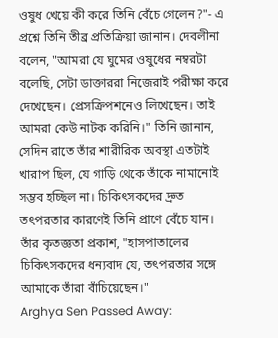ওষুধ খেয়ে কী করে তিনি বেঁচে গেলেন?"- এ প্রশ্নে তিনি তীব্র প্রতিক্রিয়া জানান। দেবলীনা বলেন, "আমরা যে ঘুমের ওষুধের নম্বরটা বলেছি, সেটা ডাক্তাররা নিজেরাই পরীক্ষা করে দেখেছেন। প্রেসক্রিপশনেও লিখেছেন। তাই আমরা কেউ নাটক করিনি।" তিনি জানান, সেদিন রাতে তাঁর শারীরিক অবস্থা এতটাই খারাপ ছিল, যে গাড়ি থেকে তাঁকে নামানোই সম্ভব হচ্ছিল না। চিকিৎসকদের দ্রুত তৎপরতার কারণেই তিনি প্রাণে বেঁচে যান। তাঁর কৃতজ্ঞতা প্রকাশ, "হাসপাতালের চিকিৎসকদের ধন্যবাদ যে, তৎপরতার সঙ্গে আমাকে তাঁরা বাঁচিয়েছেন।"
Arghya Sen Passed Away: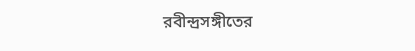রবীন্দ্রসঙ্গীতের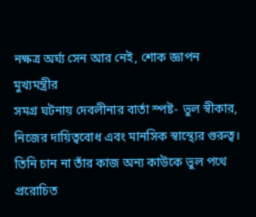নক্ষত্র অর্ঘ্য সেন আর নেই, শোক জ্ঞাপন মুখ্যমন্ত্রীর
সমগ্র ঘটনায় দেবলীনার বার্তা স্পষ্ট- ভুল স্বীকার, নিজের দায়িত্ববোধ এবং মানসিক স্বাস্থ্যের গুরুত্ব। তিনি চান না তাঁর কাজ অন্য কাউকে ভুল পথে প্ররোচিত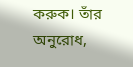করুক। তাঁর অনুরোধ,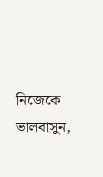নিজেকে ভালবাসুন,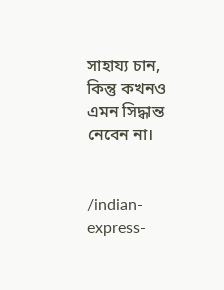সাহায্য চান, কিন্তু কখনও এমন সিদ্ধান্ত নেবেন না।


/indian-express-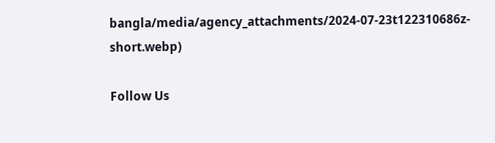bangla/media/agency_attachments/2024-07-23t122310686z-short.webp)

Follow Us